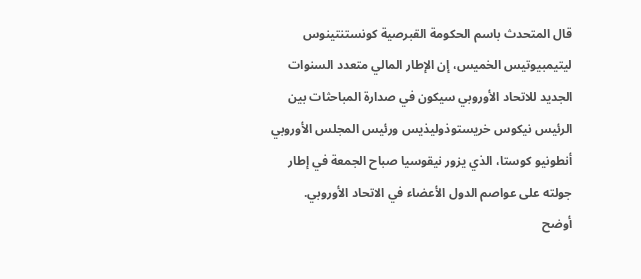قال المتحدث باسم الحكومة القبرصية كونستنتينوس ليتيمبيوتيس الخميس، إن الإطار المالي متعدد السنوات الجديد للاتحاد الأوروبي سيكون في صدارة المباحثات بين الرئيس نيكوس خريستوذوليذيس ورئيس المجلس الأوروبي أنطونيو كوستا، الذي يزور نيقوسيا صباح الجمعة في إطار جولته على عواصم الدول الأعضاء في الاتحاد الأوروبي.
أوضح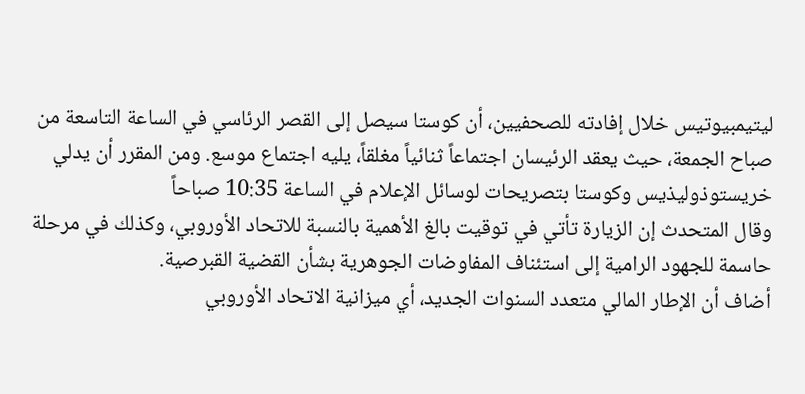ليتيمبيوتيس خلال إفادته للصحفيين، أن كوستا سيصل إلى القصر الرئاسي في الساعة التاسعة من صباح الجمعة، حيث يعقد الرئيسان اجتماعاً ثنائياً مغلقاً، يليه اجتماع موسع. ومن المقرر أن يدلي خريستوذوليذيس وكوستا بتصريحات لوسائل الإعلام في الساعة 10:35 صباحاً
وقال المتحدث إن الزيارة تأتي في توقيت بالغ الأهمية بالنسبة للاتحاد الأوروبي، وكذلك في مرحلة حاسمة للجهود الرامية إلى استئناف المفاوضات الجوهرية بشأن القضية القبرصية.
أضاف أن الإطار المالي متعدد السنوات الجديد، أي ميزانية الاتحاد الأوروبي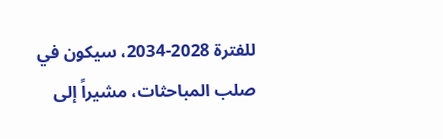للفترة 2028-2034، سيكون في صلب المباحثات، مشيراً إلى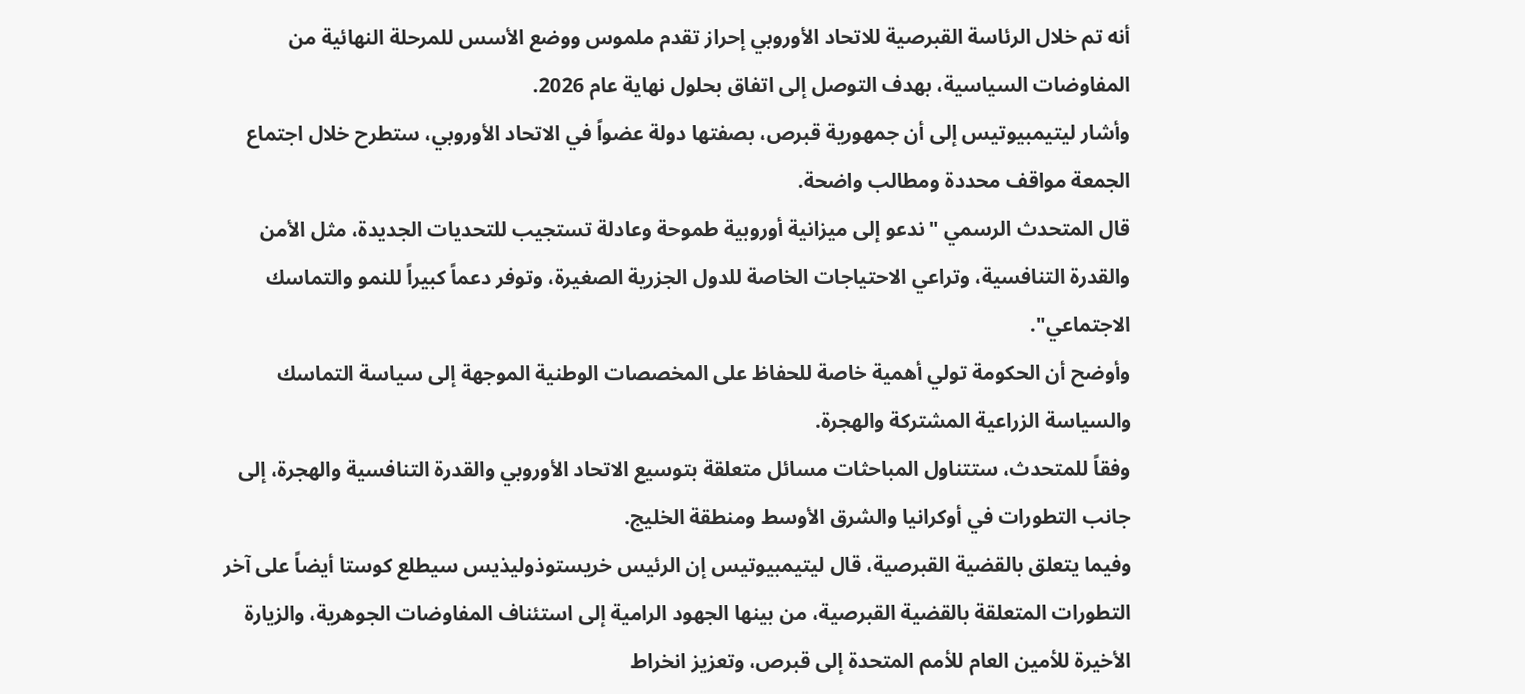أنه تم خلال الرئاسة القبرصية للاتحاد الأوروبي إحراز تقدم ملموس ووضع الأسس للمرحلة النهائية من المفاوضات السياسية، بهدف التوصل إلى اتفاق بحلول نهاية عام 2026.
وأشار ليتيمبيوتيس إلى أن جمهورية قبرص، بصفتها دولة عضواً في الاتحاد الأوروبي، ستطرح خلال اجتماع الجمعة مواقف محددة ومطالب واضحة.
قال المتحدث الرسمي "ندعو إلى ميزانية أوروبية طموحة وعادلة تستجيب للتحديات الجديدة، مثل الأمن والقدرة التنافسية، وتراعي الاحتياجات الخاصة للدول الجزرية الصغيرة، وتوفر دعماً كبيراً للنمو والتماسك الاجتماعي".
وأوضح أن الحكومة تولي أهمية خاصة للحفاظ على المخصصات الوطنية الموجهة إلى سياسة التماسك والسياسة الزراعية المشتركة والهجرة.
وفقاً للمتحدث، ستتناول المباحثات مسائل متعلقة بتوسيع الاتحاد الأوروبي والقدرة التنافسية والهجرة، إلى جانب التطورات في أوكرانيا والشرق الأوسط ومنطقة الخليج.
وفيما يتعلق بالقضية القبرصية، قال ليتيمبيوتيس إن الرئيس خريستوذوليذيس سيطلع كوستا أيضاً على آخر التطورات المتعلقة بالقضية القبرصية، من بينها الجهود الرامية إلى استئناف المفاوضات الجوهرية، والزيارة الأخيرة للأمين العام للأمم المتحدة إلى قبرص، وتعزيز انخراط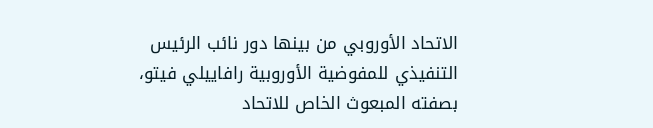الاتحاد الأوروبي من بينها دور نائب الرئيس التنفيذي للمفوضية الأوروبية رافاييلي فيتو، بصفته المبعوث الخاص للاتحاد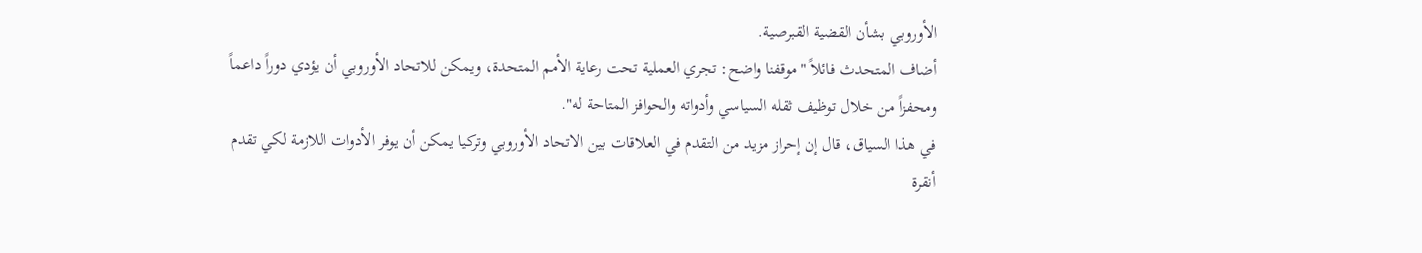الأوروبي بشأن القضية القبرصية.
أضاف المتحدث فائلاً "موقفنا واضح: تجري العملية تحت رعاية الأمم المتحدة، ويمكن للاتحاد الأوروبي أن يؤدي دوراً داعماً ومحفزاً من خلال توظيف ثقله السياسي وأدواته والحوافز المتاحة له".
في هذا السياق، قال إن إحراز مزيد من التقدم في العلاقات بين الاتحاد الأوروبي وتركيا يمكن أن يوفر الأدوات اللازمة لكي تقدم أنقرة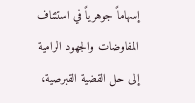إسهاماً جوهرياً في استئناف المفاوضات والجهود الرامية إلى حل القضية القبرصية،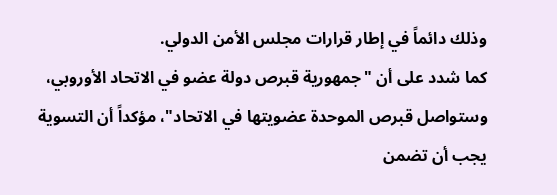وذلك دائماً في إطار قرارات مجلس الأمن الدولي.
كما شدد على أن "جمهورية قبرص دولة عضو في الاتحاد الأوروبي، وستواصل قبرص الموحدة عضويتها في الاتحاد"، مؤكداً أن التسوية يجب أن تضمن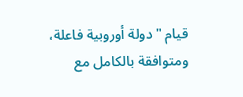قيام "دولة أوروبية فاعلة، ومتوافقة بالكامل مع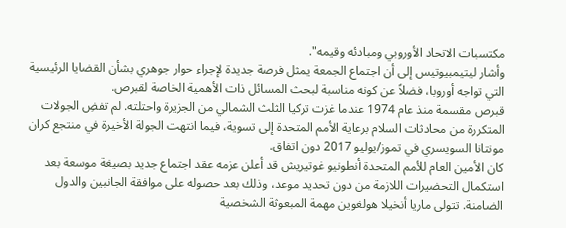مكتسبات الاتحاد الأوروبي ومبادئه وقيمه".
وأشار ليتيمبيوتيس إلى أن اجتماع الجمعة يمثل فرصة جديدة لإجراء حوار جوهري بشأن القضايا الرئيسية التي تواجه أوروبا، فضلاً عن كونه مناسبة لبحث المسائل ذات الأهمية الخاصة لقبرص.
قبرص مقسمة منذ عام 1974 عندما غزت تركيا الثلث الشمالي من الجزيرة واحتلته. لم تفضِ الجولات المتكررة من محادثات السلام برعاية الأمم المتحدة إلى تسوية، فيما انتهت الجولة الأخيرة في منتجع كران مونتانا السويسري في تموز/يوليو 2017 دون اتفاق.
كان الأمين العام للأمم المتحدة أنطونيو غوتيريش قد أعلن عزمه عقد اجتماع جديد بصيغة موسعة بعد استكمال التحضيرات اللازمة من دون تحديد موعد، وذلك بعد حصوله على موافقة الجانبين والدول الضامنة. تتولى ماريا أنخيلا هولغوين مهمة المبعوثة الشخصية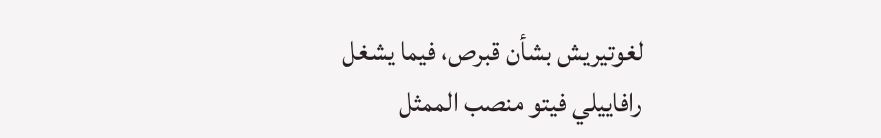لغوتيريش بشأن قبرص، فيما يشغل رافاييلي فيتو منصب الممثل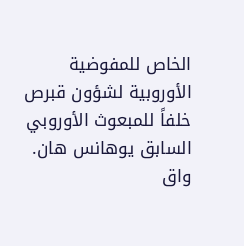الخاص للمفوضية الأوروبية لشؤون قبرص خلفاً للمبعوث الأوروبي السابق يوهانس هان.
واق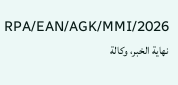RPA/EAN/AGK/MMI/2026
نهاية الخبر، وكالة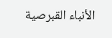الأنباء القبرصية